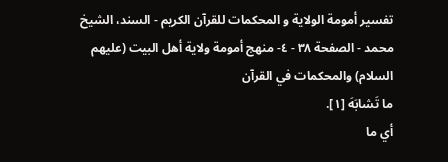تفسير أمومة الولاية و المحكمات للقرآن الكريم - السند، الشيخ محمد - الصفحة ٣٨ - ٤- منهج أمومة ولاية أهل البيت (عليهم السلام) والمحكمات في القرآن
ما تَشابَهَ [١].
أي ما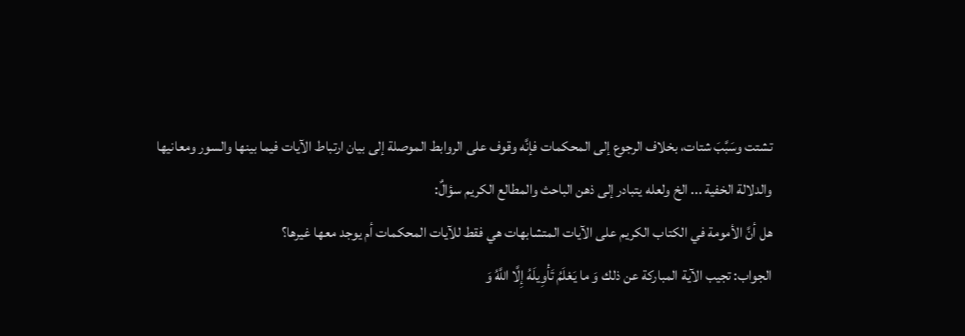تشتت وسَبَّبَ شتات، بخلاف الرجوع إلى المحكمات فإنَّه وقوف على الروابط الموصلة إلى بيان ارتباط الآيات فيما بينها والسور ومعانيها والدلالة الخفية ... الخ ولعله يتبادر إلى ذهن الباحث والمطالع الكريم سؤالٌ:
هل أنَّ الأمومة في الكتاب الكريم على الآيات المتشابهات هي فقط للآيات المحكمات أم يوجد معها غيرها؟
الجواب: تجيب الآية المباركة عن ذلك وَ ما يَعْلَمُ تَأْوِيلَهُ إِلَّا اللَّهُ وَ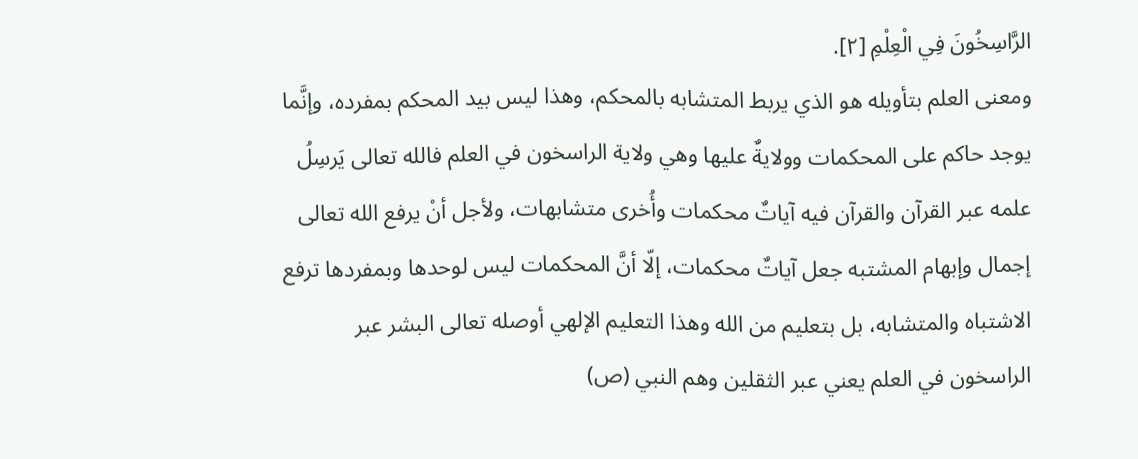الرَّاسِخُونَ فِي الْعِلْمِ [٢].
ومعنى العلم بتأويله هو الذي يربط المتشابه بالمحكم، وهذا ليس بيد المحكم بمفرده، وإنَّما يوجد حاكم على المحكمات وولايةٌ عليها وهي ولاية الراسخون في العلم فالله تعالى يَرسِلُ علمه عبر القرآن والقرآن فيه آياتٌ محكمات وأُخرى متشابهات، ولأجل أنْ يرفع الله تعالى إجمال وإبهام المشتبه جعل آياتٌ محكمات، إلّا أنَّ المحكمات ليس لوحدها وبمفردها ترفع الاشتباه والمتشابه، بل بتعليم من الله وهذا التعليم الإلهي أوصله تعالى البشر عبر الراسخون في العلم يعني عبر الثقلين وهم النبي (ص)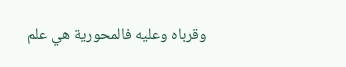وقرباه وعليه فالمحورية هي علم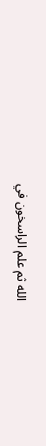الله ثم علم الراسخون في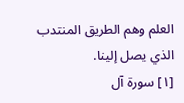العلم وهم الطريق المنتدب الذي يصل إلينا.
[١] سورة آل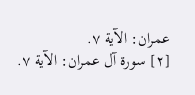عمران: الآية ٧.
[٢] سورة آل عمران: الآية ٧.